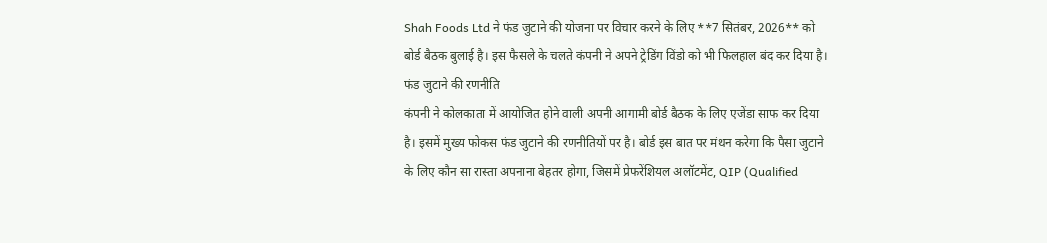Shah Foods Ltd ने फंड जुटाने की योजना पर विचार करने के लिए **7 सितंबर, 2026** को बोर्ड बैठक बुलाई है। इस फैसले के चलते कंपनी ने अपने ट्रेडिंग विंडो को भी फिलहाल बंद कर दिया है।
फंड जुटाने की रणनीति
कंपनी ने कोलकाता में आयोजित होने वाली अपनी आगामी बोर्ड बैठक के लिए एजेंडा साफ कर दिया है। इसमें मुख्य फोकस फंड जुटाने की रणनीतियों पर है। बोर्ड इस बात पर मंथन करेगा कि पैसा जुटाने के लिए कौन सा रास्ता अपनाना बेहतर होगा, जिसमें प्रेफरेंशियल अलॉटमेंट, QIP (Qualified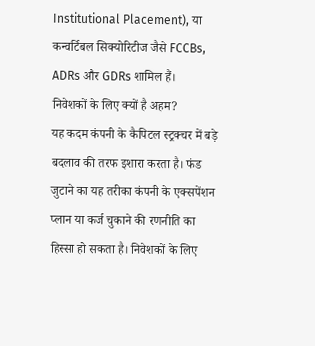Institutional Placement), या कन्वर्टिबल सिक्योरिटीज जैसे FCCBs, ADRs और GDRs शामिल हैं।
निवेशकों के लिए क्यों है अहम?
यह कदम कंपनी के कैपिटल स्ट्रक्चर में बड़े बदलाव की तरफ इशारा करता है। फंड जुटाने का यह तरीका कंपनी के एक्सपेंशन प्लान या कर्ज चुकाने की रणनीति का हिस्सा हो सकता है। निवेशकों के लिए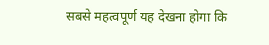सबसे महत्वपूर्ण यह देखना होगा कि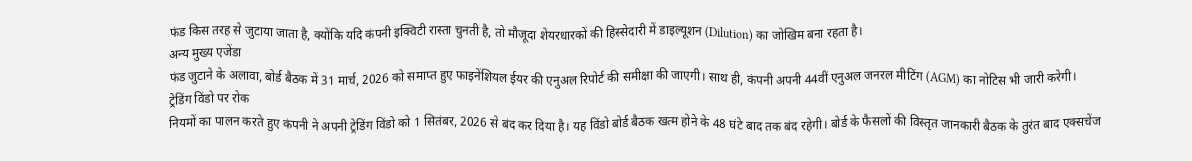फंड किस तरह से जुटाया जाता है, क्योंकि यदि कंपनी इक्विटी रास्ता चुनती है, तो मौजूदा शेयरधारकों की हिस्सेदारी में डाइल्यूशन (Dilution) का जोखिम बना रहता है।
अन्य मुख्य एजेंडा
फंड जुटाने के अलावा, बोर्ड बैठक में 31 मार्च, 2026 को समाप्त हुए फाइनेंशियल ईयर की एनुअल रिपोर्ट की समीक्षा की जाएगी। साथ ही, कंपनी अपनी 44वीं एनुअल जनरल मीटिंग (AGM) का नोटिस भी जारी करेगी।
ट्रेडिंग विंडो पर रोक
नियमों का पालन करते हुए कंपनी ने अपनी ट्रेडिंग विंडो को 1 सितंबर, 2026 से बंद कर दिया है। यह विंडो बोर्ड बैठक खत्म होने के 48 घंटे बाद तक बंद रहेगी। बोर्ड के फैसलों की विस्तृत जानकारी बैठक के तुरंत बाद एक्सचेंज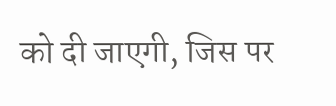को दी जाएगी, जिस पर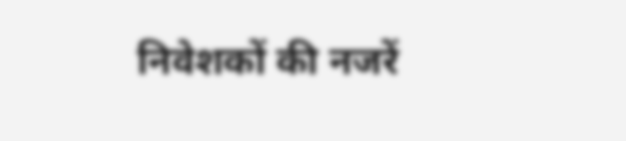निवेशकों की नजरें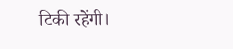टिकी रहेंगी।